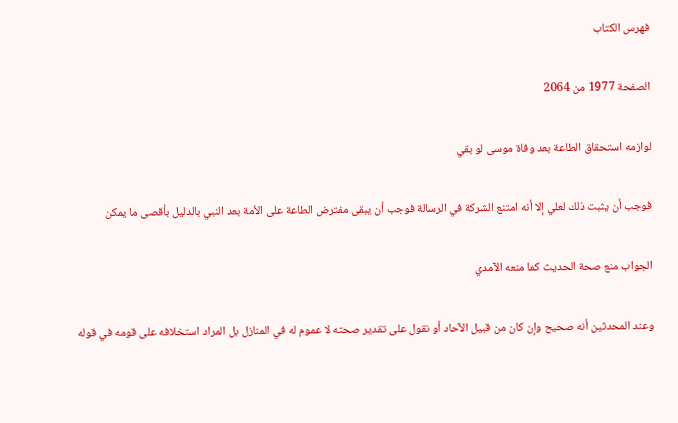فهرس الكتاب

الصفحة 1977 من 2064

لوازمه استحقاق الطاعة بعد وفاة موسى لو بقي

فوجب أن يثبت ذلك لعلي إلا أنه امتنع الشركة في الرسالة فوجب أن يبقى مفترض الطاعة على الأمة بعد النبي بالدليل بأقصى ما يمكن

الجواب منع صحة الحديث كما منعه الآمدي

وعند المحدثين أنه صحيح وإن كان من قبيل الآحاد أو نقول على تقدير صحته لا عموم له في المنازل بل المراد استخلافه على قومه في قوله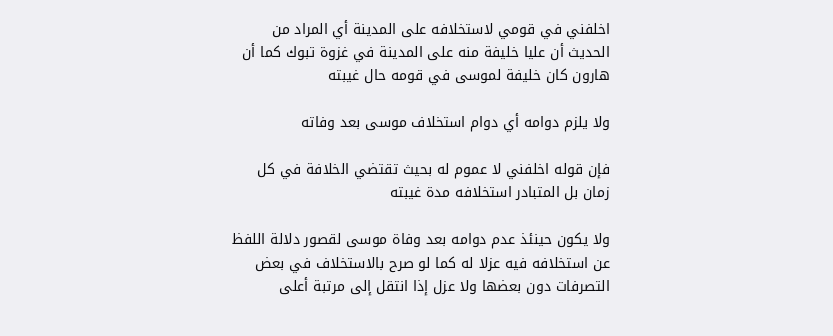اخلفني في قومي لاستخلافه على المدينة أي المراد من الحديث أن عليا خليفة منه على المدينة في غزوة تبوك كما أن هارون كان خليفة لموسى في قومه حال غيبته

ولا يلزم دوامه أي دوام استخلاف موسى بعد وفاته

فإن قوله اخلفني لا عموم له بحيث تقتضي الخلافة في كل زمان بل المتبادر استخلافه مدة غيبته

ولا يكون حينئذ عدم دوامه بعد وفاة موسى لقصور دلالة اللفظ عن استخلافه فيه عزلا له كما لو صرح بالاستخلاف في بعض التصرفات دون بعضها ولا عزل إذا انتقل إلى مرتبة أعلى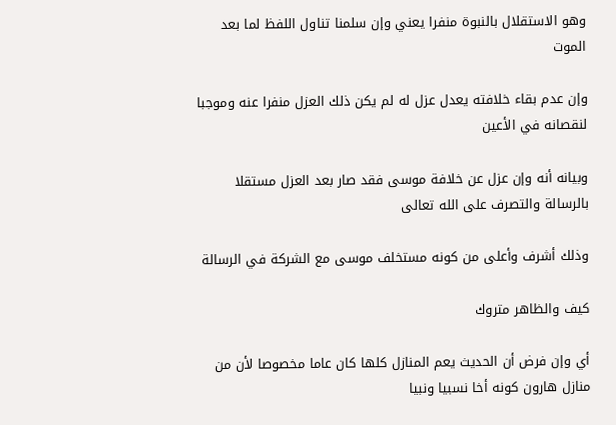وهو الاستقلال بالنبوة منفرا يعني وإن سلمنا تناول اللفظ لما بعد الموت

وإن عدم بقاء خلافته يعدل عزل له لم يكن ذلك العزل منفرا عنه وموجبا لنقصانه في الأعين

وبيانه أنه وإن عزل عن خلافة موسى فقد صار بعد العزل مستقلا بالرسالة والتصرف على الله تعالى

وذلك أشرف وأعلى من كونه مستخلف موسى مع الشركة في الرسالة

كيف والظاهر متروك

أي وإن فرض أن الحديث يعم المنازل كلها كان عاما مخصوصا لأن من منازل هارون كونه أخا نسبيا ونبيا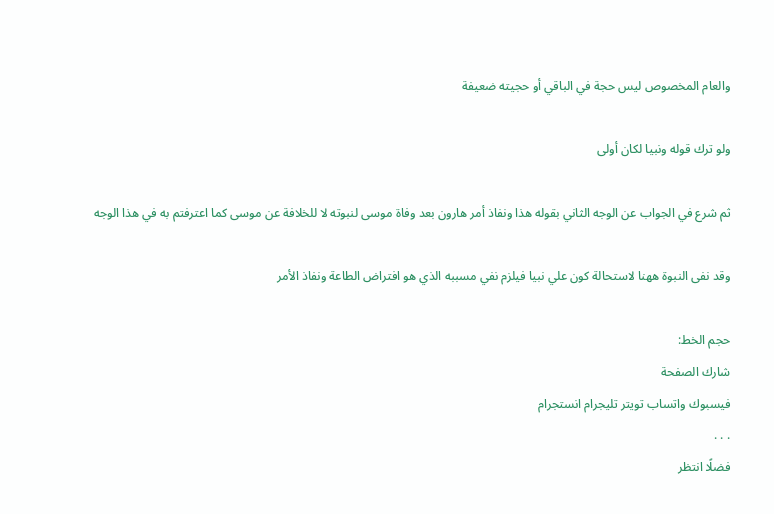والعام المخصوص ليس حجة في الباقي أو حجيته ضعيفة

ولو ترك قوله ونبيا لكان أولى

ثم شرع في الجواب عن الوجه الثاني بقوله هذا ونفاذ أمر هارون بعد وفاة موسى لنبوته لا للخلافة عن موسى كما اعترفتم به في هذا الوجه

وقد نفى النبوة ههنا لاستحالة كون علي نبيا فيلزم نفي مسببه الذي هو افتراض الطاعة ونفاذ الأمر

حجم الخط:
شارك الصفحة
فيسبوك واتساب تويتر تليجرام انستجرام
. . .
فضلًا انتظر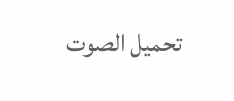تحميل الصوت